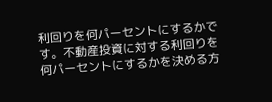利回りを何パーセントにするかです。不動産投資に対する利回りを何パーセントにするかを決める方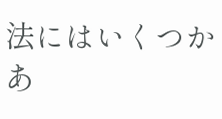法にはいくつかあ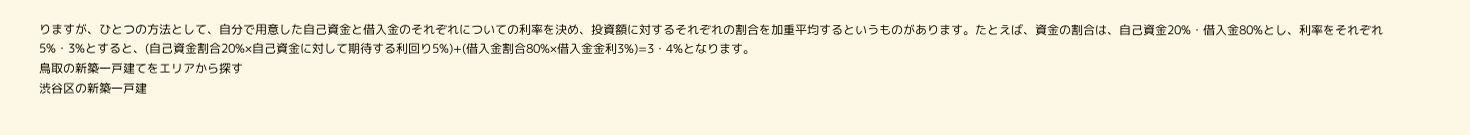りますが、ひとつの方法として、自分で用意した自己資金と借入金のそれぞれについての利率を決め、投資額に対するそれぞれの割合を加重平均するというものがあります。たとえば、資金の割合は、自己資金20%・借入金80%とし、利率をそれぞれ5%・3%とすると、(自己資金割合20%×自己資金に対して期待する利回り5%)+(借入金割合80%×借入金金利3%)=3・4%となります。
鳥取の新築一戸建てをエリアから探す
渋谷区の新築一戸建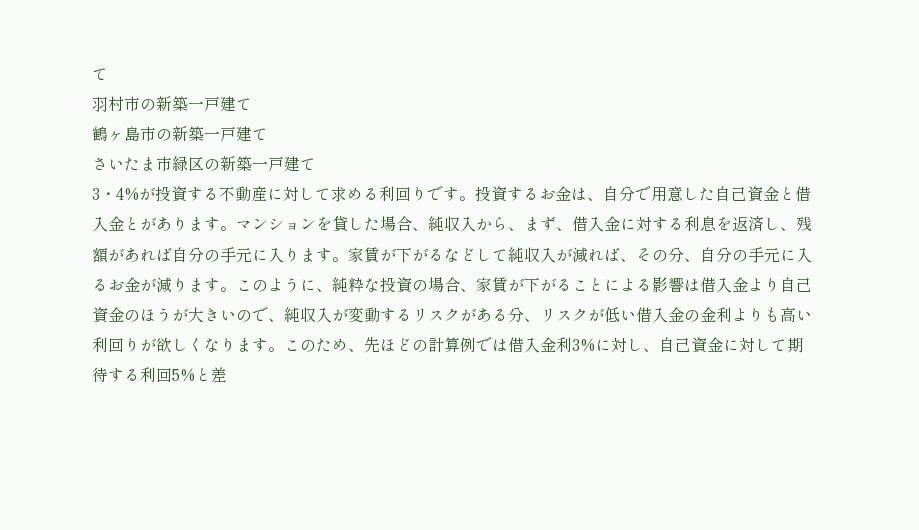て
羽村市の新築一戸建て
鶴ヶ島市の新築一戸建て
さいたま市緑区の新築一戸建て
3・4%が投資する不動産に対して求める利回りです。投資するお金は、自分で用意した自己資金と借入金とがあります。マンションを貸した場合、純収入から、まず、借入金に対する利息を返済し、残額があれば自分の手元に入ります。家賃が下がるなどして純収入が減れば、その分、自分の手元に入るお金が減ります。このように、純粋な投資の場合、家賃が下がることによる影響は借入金より自己資金のほうが大きいので、純収入が変動するリスクがある分、リスクが低い借入金の金利よりも高い利回りが欲しくなります。このため、先ほどの計算例では借入金利3%に対し、自己資金に対して期待する利回5%と差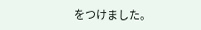をつけました。